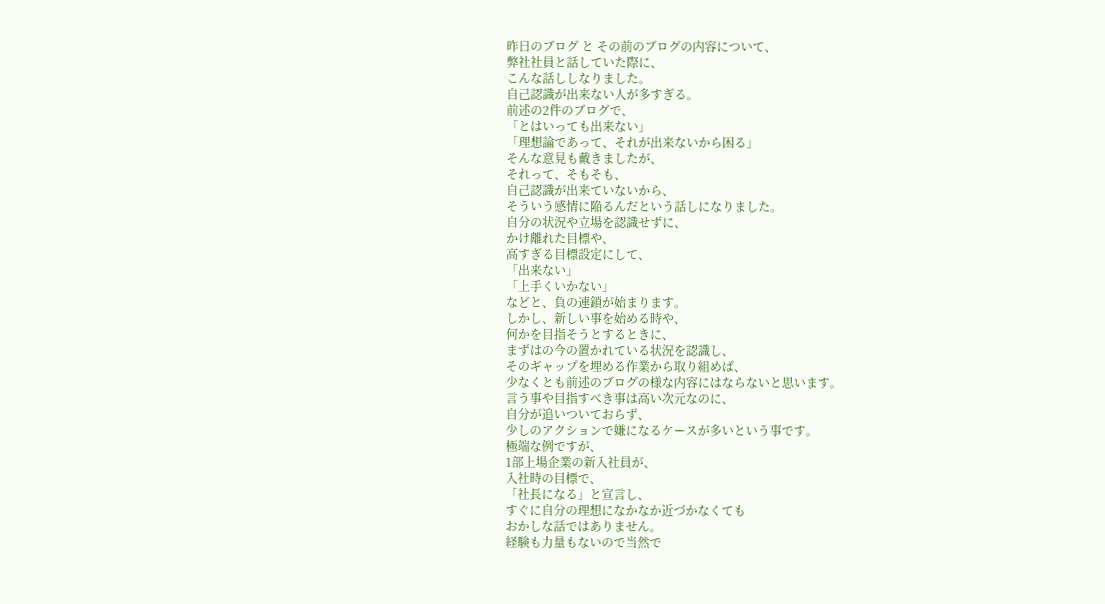昨日のブログ と その前のブログの内容について、
弊社社員と話していた際に、
こんな話ししなりました。
自己認識が出来ない人が多すぎる。
前述の2件のブログで、
「とはいっても出来ない」
「理想論であって、それが出来ないから困る」
そんな意見も戴きましたが、
それって、そもそも、
自己認識が出来ていないから、
そういう感情に陥るんだという話しになりました。
自分の状況や立場を認識せずに、
かけ離れた目標や、
高すぎる目標設定にして、
「出来ない」
「上手くいかない」
などと、負の連鎖が始まります。
しかし、新しい事を始める時や、
何かを目指そうとするときに、
まずはの今の置かれている状況を認識し、
そのギャップを埋める作業から取り組めば、
少なくとも前述のブログの様な内容にはならないと思います。
言う事や目指すべき事は高い次元なのに、
自分が追いついておらず、
少しのアクションで嫌になるケースが多いという事です。
極端な例ですが、
1部上場企業の新入社員が、
入社時の目標で、
「社長になる」と宣言し、
すぐに自分の理想になかなか近づかなくても
おかしな話ではありません。
経験も力量もないので当然で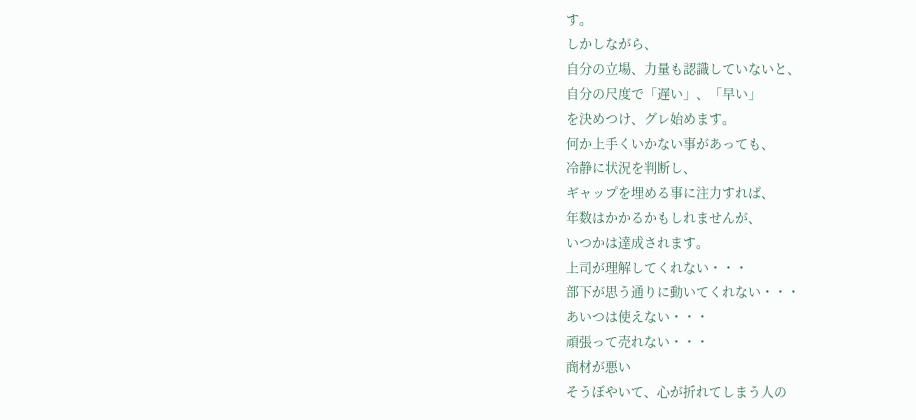す。
しかしながら、
自分の立場、力量も認識していないと、
自分の尺度で「遅い」、「早い」
を決めつけ、グレ始めます。
何か上手くいかない事があっても、
冷静に状況を判断し、
ギャップを埋める事に注力すれば、
年数はかかるかもしれませんが、
いつかは達成されます。
上司が理解してくれない・・・
部下が思う通りに動いてくれない・・・
あいつは使えない・・・
頑張って売れない・・・
商材が悪い
そうぼやいて、心が折れてしまう人の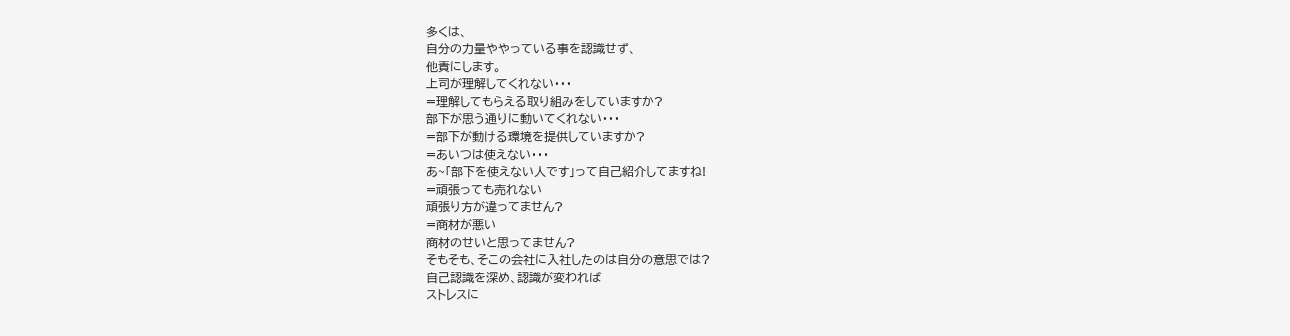多くは、
自分の力量ややっている事を認識せず、
他責にします。
上司が理解してくれない・・・
=理解してもらえる取り組みをしていますか?
部下が思う通りに動いてくれない・・・
=部下が動ける環境を提供していますか?
=あいつは使えない・・・
あ~「部下を使えない人です」って自己紹介してますね!
=頑張っても売れない
頑張り方が違ってません?
=商材が悪い
商材のせいと思ってません?
そもそも、そこの会社に入社したのは自分の意思では?
自己認識を深め、認識が変われば
ストレスに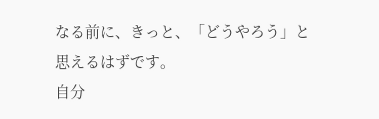なる前に、きっと、「どうやろう」と
思えるはずです。
自分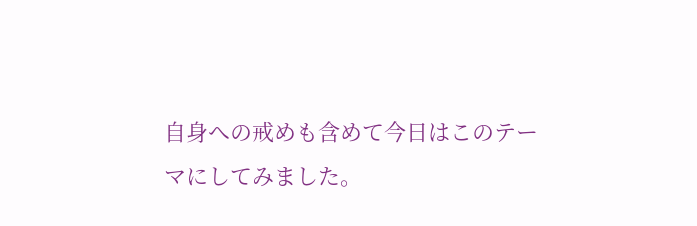自身への戒めも含めて今日はこのテーマにしてみました。